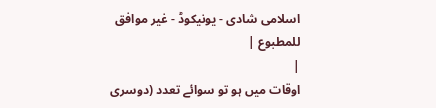اسلامی شادی - یونیکوڈ - غیر موافق للمطبوع |
|
اوقات میں ہو تو سوائے تعدد (دوسری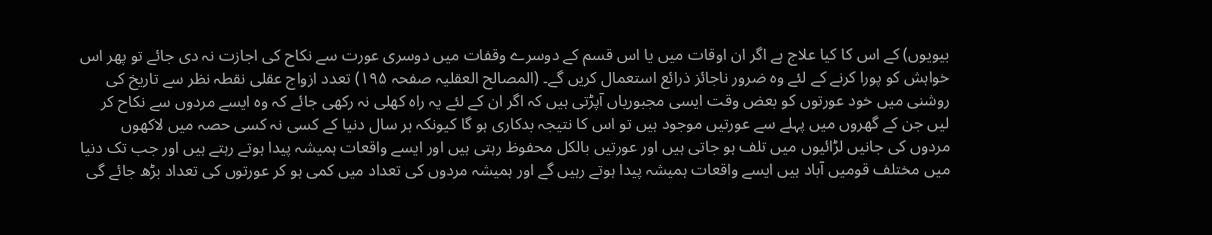بیویوں) کے اس کا کیا علاج ہے اگر ان اوقات میں یا اس قسم کے دوسرے وقفات میں دوسری عورت سے نکاح کی اجازت نہ دی جائے تو پھر اس خواہش کو پورا کرنے کے لئے وہ ضرور ناجائز ذرائع استعمال کریں گے۔ (المصالح العقلیہ صفحہ ۱۹۵) تعدد ازواج عقلی نقطہ نظر سے تاریخ کی روشنی میں خود عورتوں کو بعض وقت ایسی مجبوریاں آپڑتی ہیں کہ اگر ان کے لئے یہ راہ کھلی نہ رکھی جائے کہ وہ ایسے مردوں سے نکاح کر لیں جن کے گھروں میں پہلے سے عورتیں موجود ہیں تو اس کا نتیجہ بدکاری ہو گا کیونکہ ہر سال دنیا کے کسی نہ کسی حصہ میں لاکھوں مردوں کی جانیں لڑائیوں میں تلف ہو جاتی ہیں اور عورتیں بالکل محفوظ رہتی ہیں اور ایسے واقعات ہمیشہ پیدا ہوتے رہتے ہیں اور جب تک دنیا میں مختلف قومیں آباد ہیں ایسے واقعات ہمیشہ پیدا ہوتے رہیں گے اور ہمیشہ مردوں کی تعداد میں کمی ہو کر عورتوں کی تعداد بڑھ جائے گی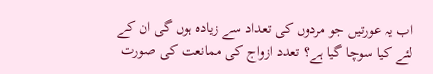اب یہ عورتیں جو مردوں کی تعداد سے زیادہ ہوں گی ان کے لئے کیا سوچا گیا ہے؟ تعدد ازواج کی ممانعت کی صورت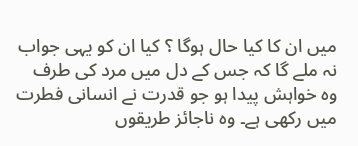میں ان کا کیا حال ہوگا ؟ کیا ان کو یہی جواب نہ ملے گا کہ جس کے دل میں مرد کی طرف وہ خواہش پیدا ہو جو قدرت نے انسانی فطرت میں رکھی ہے۔ وہ ناجائز طریقوں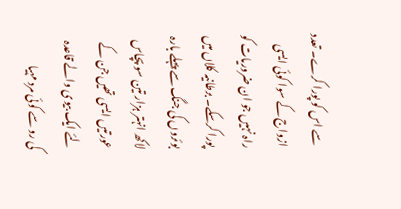سے اس کو پورا کرے۔ تعدد ازواج کے سوا کوئی ایسی راہ نہیں جو ان ضروریات کو پورا کرسکے۔ برطانیہ کلاں میں بوئروں کی جنگ سے پہلے بارہ لاکھ انہتر ہزار تین سو پچاس عورتیں ایسی تھیں جن کے لئے ایک بیوی والے قاعدہ کی رو سے کوئی مرد مہیا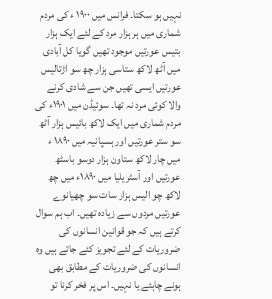نہیں ہو سکتا۔ فرانس میں ۱۹۰۰ ء کی مردم شماری میں ہر ہزار مرد کے لئے ایک ہزار بتیس عورتیں موجود تھیں گویا کل آبادی میں آٹھ لاکھ ستاسی ہزار چھ سو اڑتالیس عورتیں ایسی تھیں جن سے شادی کرنے والا کوئی مرد نہ تھا۔ سوئیڈن میں ۱۹۰۱ء کی مردم شماری میں ایک لاکھ بائیس ہزار آٹھ سو ستر عورتیں اور ہسپانیہ میں ۱۸۹۰ ء میں چار لاکھ ستاون ہزار دوسو باسٹھ عورتیں اور آسٹریلیا میں ۱۸۹۰ء میں چھ لاکھ چو الیس ہزار سات سو چھیانوے عورتیں مردوں سے زیادہ تھیں۔ اب ہم سوال کرتے ہیں کہ جو قوانین انسانوں کی ضروریات کے لئے تجویز کئے جاتے ہیں وہ انسانوں کی ضروریات کے مطابق بھی ہونے چاہئے یا نہیں۔ اس پر فخر کرنا تو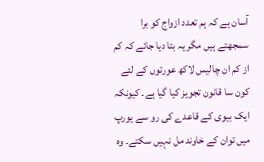آسان ہے کہ ہم تعدد ازواج کو برا سمجھتے ہیں مگر یہ بتا دیا جائے کہ کم از کم ان چالیس لاکھ عورتوں کے لئے کون سا قانون تجویز کیا گیا ہے۔ کیونکہ ایک بیوی کے قاعدے کی رو سے یورپ میں توان کے خاوند مل نہیں سکتے۔ وہ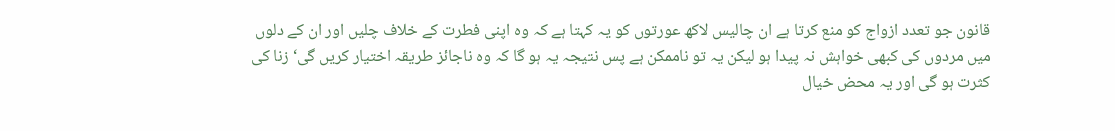قانون جو تعدد ازواج کو منع کرتا ہے ان چالیس لاکھ عورتوں کو یہ کہتا ہے کہ وہ اپنی فطرت کے خلاف چلیں اور ان کے دلوں میں مردوں کی کبھی خواہش نہ پیدا ہو لیکن یہ تو ناممکن ہے پس نتیجہ یہ ہو گا کہ وہ ناجائز طریقہ اختیار کریں گی‘ زنا کی کثرت ہو گی اور یہ محض خیال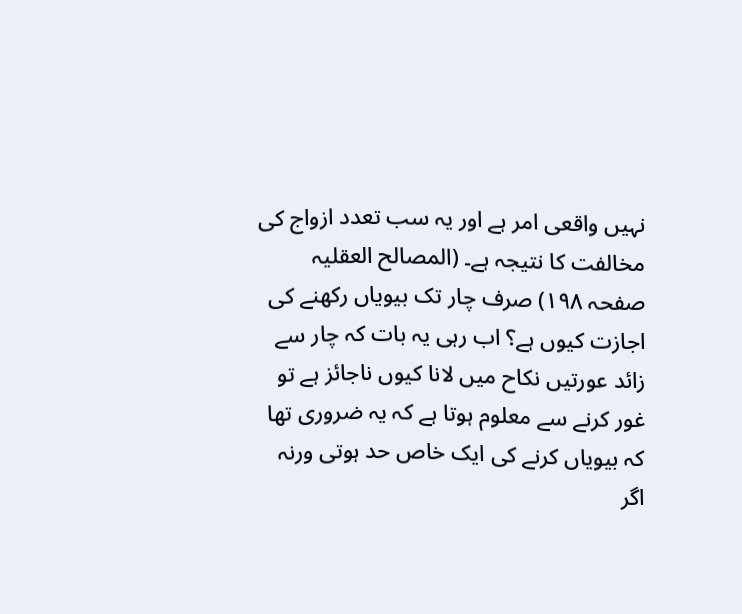نہیں واقعی امر ہے اور یہ سب تعدد ازواج کی مخالفت کا نتیجہ ہے۔ (المصالح العقلیہ صفحہ ۱۹۸) صرف چار تک بیویاں رکھنے کی اجازت کیوں ہے؟ اب رہی یہ بات کہ چار سے زائد عورتیں نکاح میں لانا کیوں ناجائز ہے تو غور کرنے سے معلوم ہوتا ہے کہ یہ ضروری تھا کہ بیویاں کرنے کی ایک خاص حد ہوتی ورنہ اگر